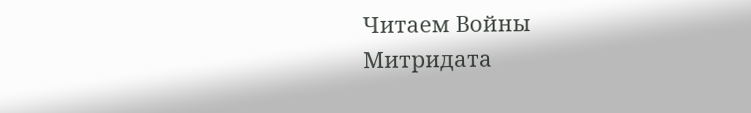Читаем Войны Митридата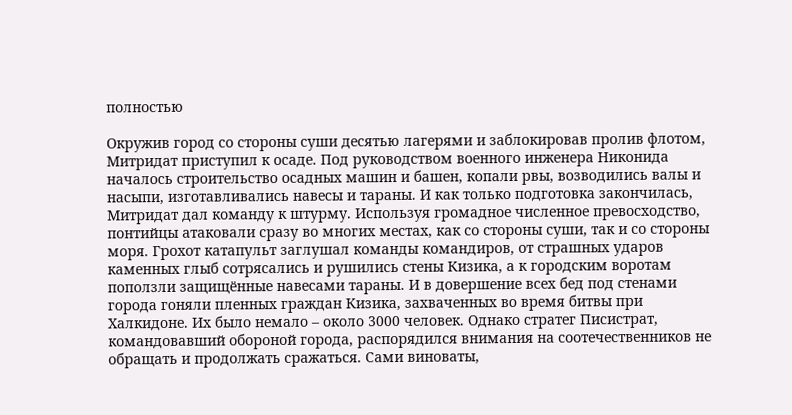полностью

Окружив город со стороны суши десятью лагерями и заблокировав пролив флотом, Митридат приступил к осаде. Под руководством военного инженера Никонида началось строительство осадных машин и башен, копали рвы, возводились валы и насыпи, изготавливались навесы и тараны. И как только подготовка закончилась, Митридат дал команду к штурму. Используя громадное численное превосходство, понтийцы атаковали сразу во многих местах, как со стороны суши, так и со стороны моря. Грохот катапульт заглушал команды командиров, от страшных ударов каменных глыб сотрясались и рушились стены Кизика, а к городским воротам поползли защищённые навесами тараны. И в довершение всех бед под стенами города гоняли пленных граждан Кизика, захваченных во время битвы при Халкидоне. Их было немало – около 3000 человек. Однако стратег Писистрат, командовавший обороной города, распорядился внимания на соотечественников не обращать и продолжать сражаться. Сами виноваты,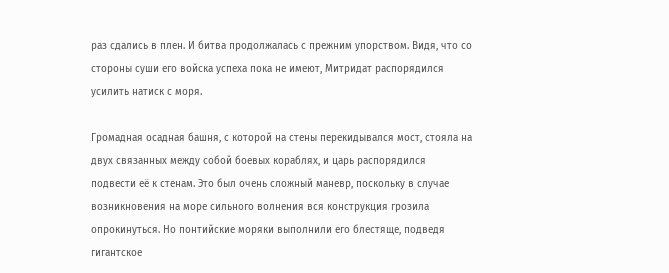раз сдались в плен. И битва продолжалась с прежним упорством. Видя, что со стороны суши его войска успеха пока не имеют, Митридат распорядился усилить натиск с моря.

Громадная осадная башня, с которой на стены перекидывался мост, стояла на двух связанных между собой боевых кораблях, и царь распорядился подвести её к стенам. Это был очень сложный маневр, поскольку в случае возникновения на море сильного волнения вся конструкция грозила опрокинуться. Но понтийские моряки выполнили его блестяще, подведя гигантское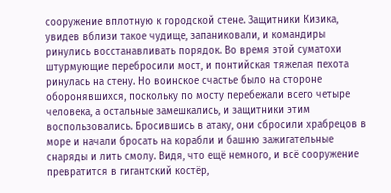сооружение вплотную к городской стене. Защитники Кизика, увидев вблизи такое чудище, запаниковали, и командиры ринулись восстанавливать порядок. Во время этой суматохи штурмующие перебросили мост, и понтийская тяжелая пехота ринулась на стену. Но воинское счастье было на стороне оборонявшихся, поскольку по мосту перебежали всего четыре человека, а остальные замешкались, и защитники этим воспользовались. Бросившись в атаку, они сбросили храбрецов в море и начали бросать на корабли и башню зажигательные снаряды и лить смолу. Видя, что ещё немного, и всё сооружение превратится в гигантский костёр,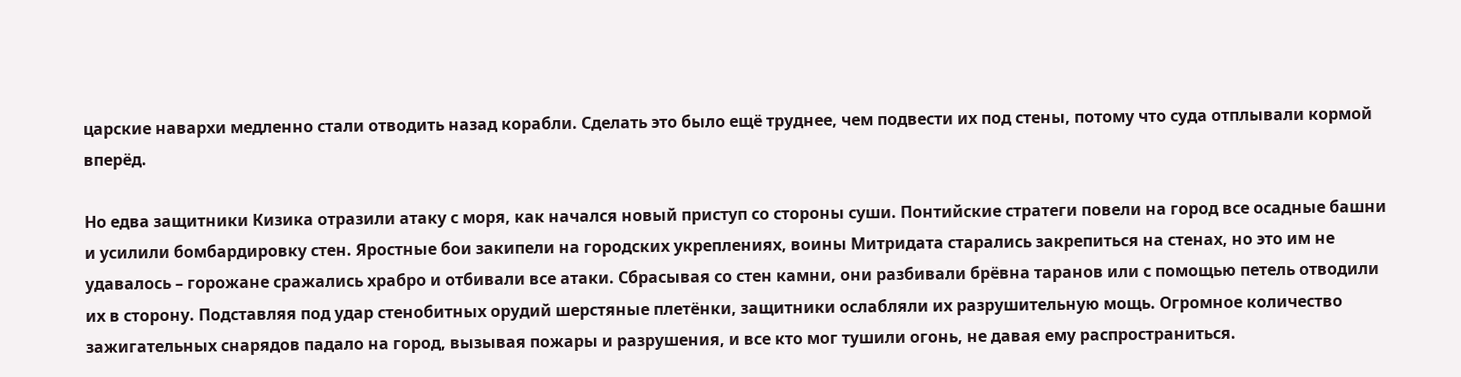царские навархи медленно стали отводить назад корабли. Сделать это было ещё труднее, чем подвести их под стены, потому что суда отплывали кормой вперёд.

Но едва защитники Кизика отразили атаку с моря, как начался новый приступ со стороны суши. Понтийские стратеги повели на город все осадные башни и усилили бомбардировку стен. Яростные бои закипели на городских укреплениях, воины Митридата старались закрепиться на стенах, но это им не удавалось – горожане сражались храбро и отбивали все атаки. Сбрасывая со стен камни, они разбивали брёвна таранов или с помощью петель отводили их в сторону. Подставляя под удар стенобитных орудий шерстяные плетёнки, защитники ослабляли их разрушительную мощь. Огромное количество зажигательных снарядов падало на город, вызывая пожары и разрушения, и все кто мог тушили огонь, не давая ему распространиться.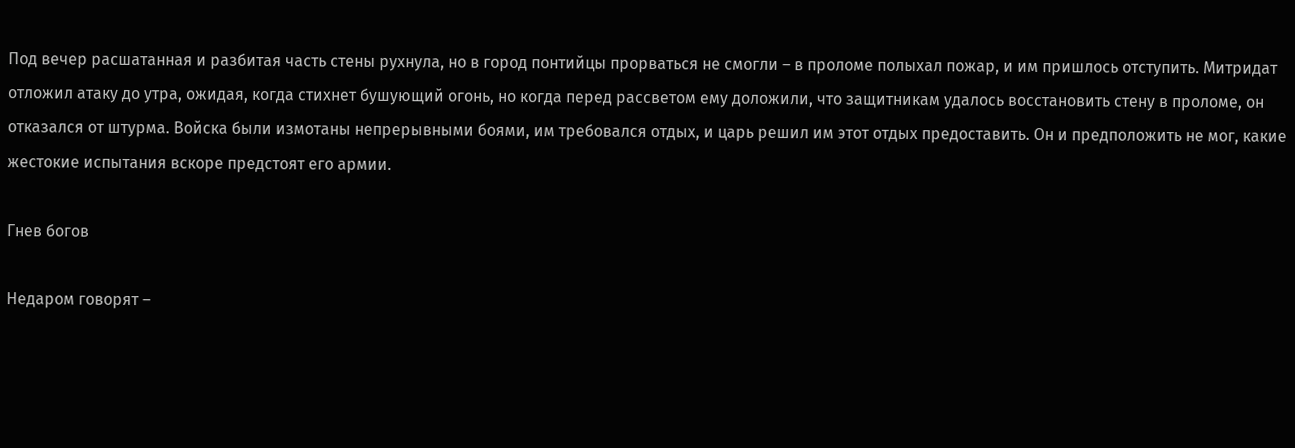Под вечер расшатанная и разбитая часть стены рухнула, но в город понтийцы прорваться не смогли – в проломе полыхал пожар, и им пришлось отступить. Митридат отложил атаку до утра, ожидая, когда стихнет бушующий огонь, но когда перед рассветом ему доложили, что защитникам удалось восстановить стену в проломе, он отказался от штурма. Войска были измотаны непрерывными боями, им требовался отдых, и царь решил им этот отдых предоставить. Он и предположить не мог, какие жестокие испытания вскоре предстоят его армии.

Гнев богов

Недаром говорят –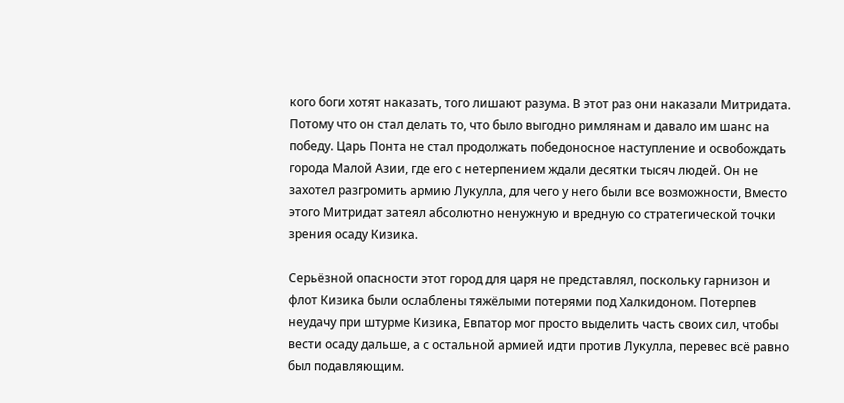кого боги хотят наказать, того лишают разума. В этот раз они наказали Митридата. Потому что он стал делать то, что было выгодно римлянам и давало им шанс на победу. Царь Понта не стал продолжать победоносное наступление и освобождать города Малой Азии, где его с нетерпением ждали десятки тысяч людей. Он не захотел разгромить армию Лукулла, для чего у него были все возможности, Вместо этого Митридат затеял абсолютно ненужную и вредную со стратегической точки зрения осаду Кизика.

Серьёзной опасности этот город для царя не представлял, поскольку гарнизон и флот Кизика были ослаблены тяжёлыми потерями под Халкидоном. Потерпев неудачу при штурме Кизика, Евпатор мог просто выделить часть своих сил, чтобы вести осаду дальше, а с остальной армией идти против Лукулла, перевес всё равно был подавляющим.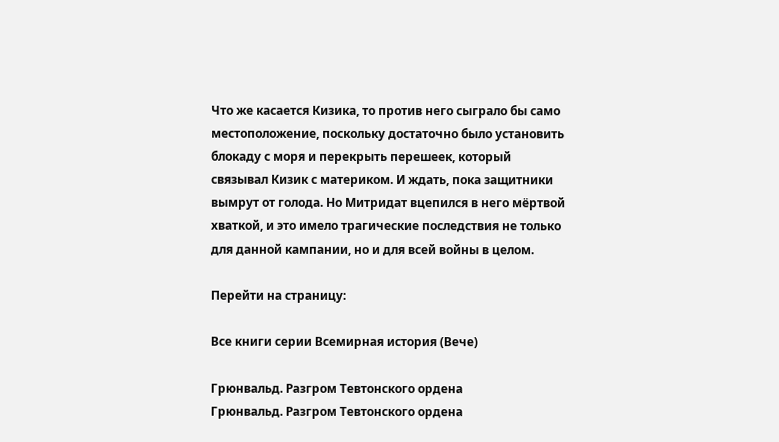Что же касается Кизика, то против него сыграло бы само местоположение, поскольку достаточно было установить блокаду с моря и перекрыть перешеек, который связывал Кизик с материком. И ждать, пока защитники вымрут от голода. Но Митридат вцепился в него мёртвой хваткой, и это имело трагические последствия не только для данной кампании, но и для всей войны в целом.

Перейти на страницу:

Все книги серии Всемирная история (Вече)

Грюнвальд. Разгром Тевтонского ордена
Грюнвальд. Разгром Тевтонского ордена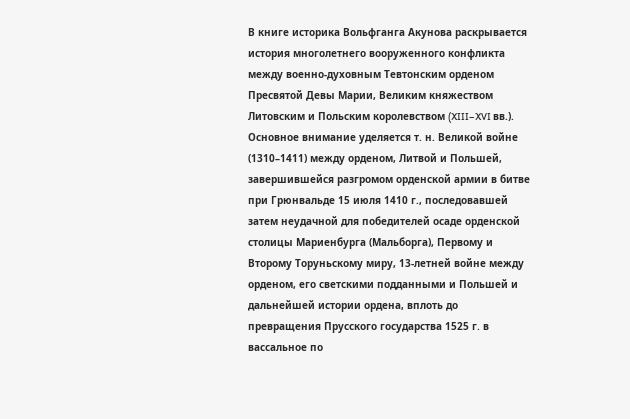В книге историка Вольфганга Акунова раскрывается история многолетнего вооруженного конфликта между военно-духовным Тевтонским орденом Пресвятой Девы Марии, Великим княжеством Литовским и Польским королевством (XIII–XVI вв.). Основное внимание уделяется т. н. Великой войне (1310–1411) между орденом, Литвой и Польшей, завершившейся разгромом орденской армии в битве при Грюнвальде 15 июля 1410 г., последовавшей затем неудачной для победителей осаде орденской столицы Мариенбурга (Мальборга), Первому и Второму Торуньскому миру, 13-летней войне между орденом, его светскими подданными и Польшей и дальнейшей истории ордена, вплоть до превращения Прусского государства 1525 г. в вассальное по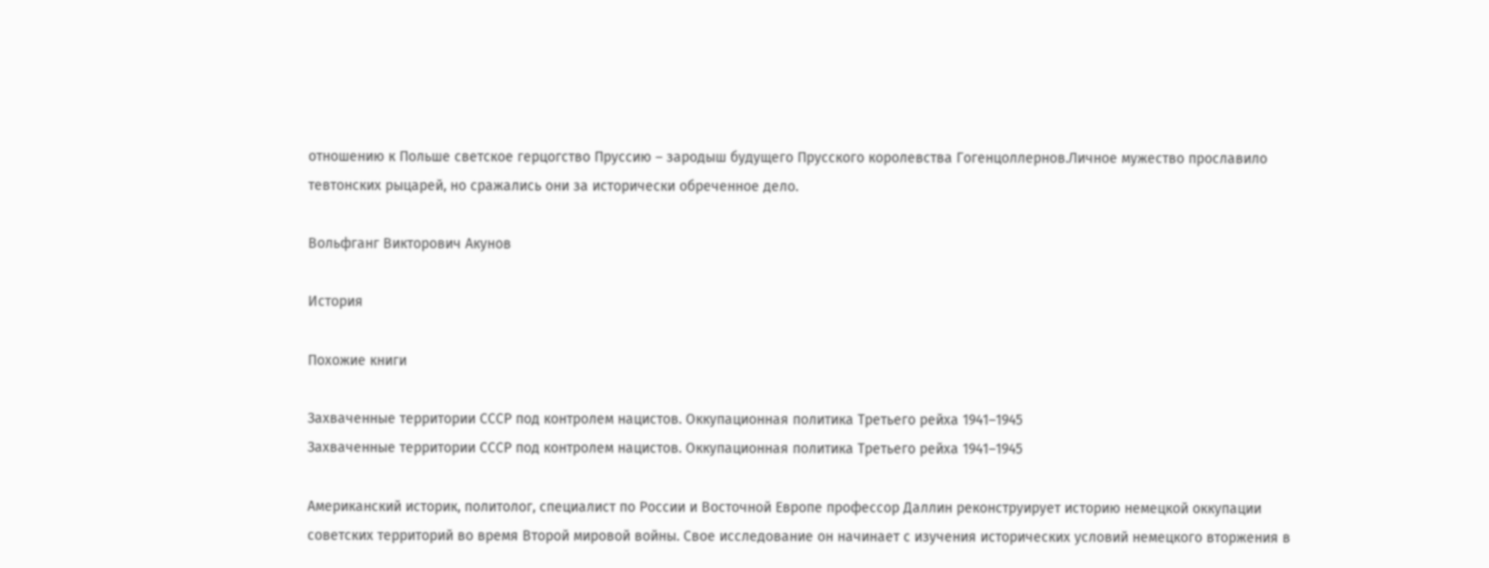отношению к Польше светское герцогство Пруссию – зародыш будущего Прусского королевства Гогенцоллернов.Личное мужество прославило тевтонских рыцарей, но сражались они за исторически обреченное дело.

Вольфганг Викторович Акунов

История

Похожие книги

Захваченные территории СССР под контролем нацистов. Оккупационная политика Третьего рейха 1941–1945
Захваченные территории СССР под контролем нацистов. Оккупационная политика Третьего рейха 1941–1945

Американский историк, политолог, специалист по России и Восточной Европе профессор Даллин реконструирует историю немецкой оккупации советских территорий во время Второй мировой войны. Свое исследование он начинает с изучения исторических условий немецкого вторжения в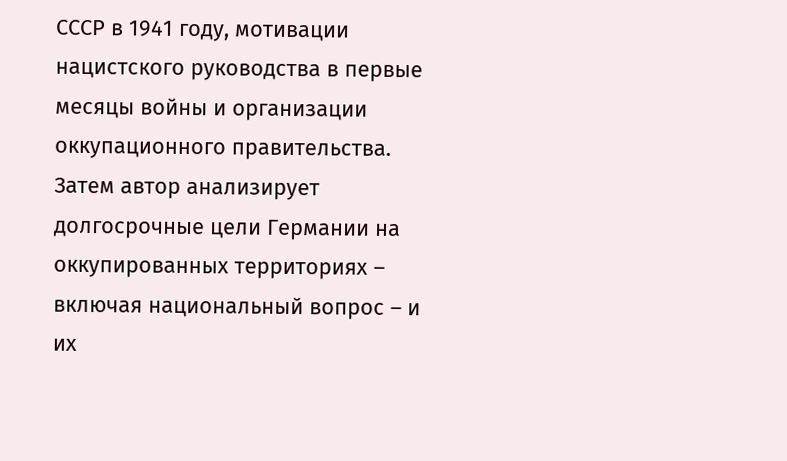СССР в 1941 году, мотивации нацистского руководства в первые месяцы войны и организации оккупационного правительства. Затем автор анализирует долгосрочные цели Германии на оккупированных территориях – включая национальный вопрос – и их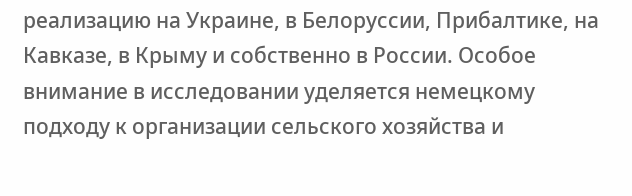реализацию на Украине, в Белоруссии, Прибалтике, на Кавказе, в Крыму и собственно в России. Особое внимание в исследовании уделяется немецкому подходу к организации сельского хозяйства и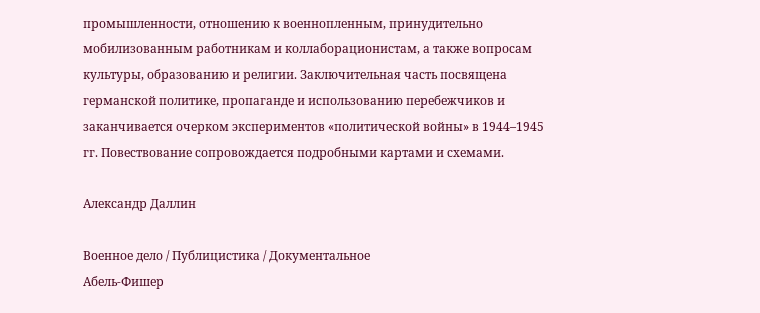промышленности, отношению к военнопленным, принудительно мобилизованным работникам и коллаборационистам, а также вопросам культуры, образованию и религии. Заключительная часть посвящена германской политике, пропаганде и использованию перебежчиков и заканчивается очерком экспериментов «политической войны» в 1944–1945 гг. Повествование сопровождается подробными картами и схемами.

Александр Даллин

Военное дело / Публицистика / Документальное
Абель-Фишер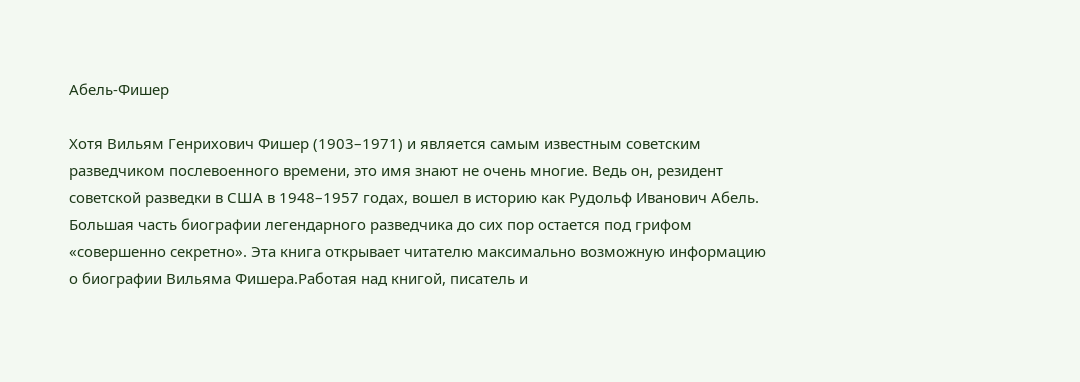Абель-Фишер

Хотя Вильям Генрихович Фишер (1903–1971) и является самым известным советским разведчиком послевоенного времени, это имя знают не очень многие. Ведь он, резидент советской разведки в США в 1948–1957 годах, вошел в историю как Рудольф Иванович Абель. Большая часть биографии легендарного разведчика до сих пор остается под грифом «совершенно секретно». Эта книга открывает читателю максимально возможную информацию о биографии Вильяма Фишера.Работая над книгой, писатель и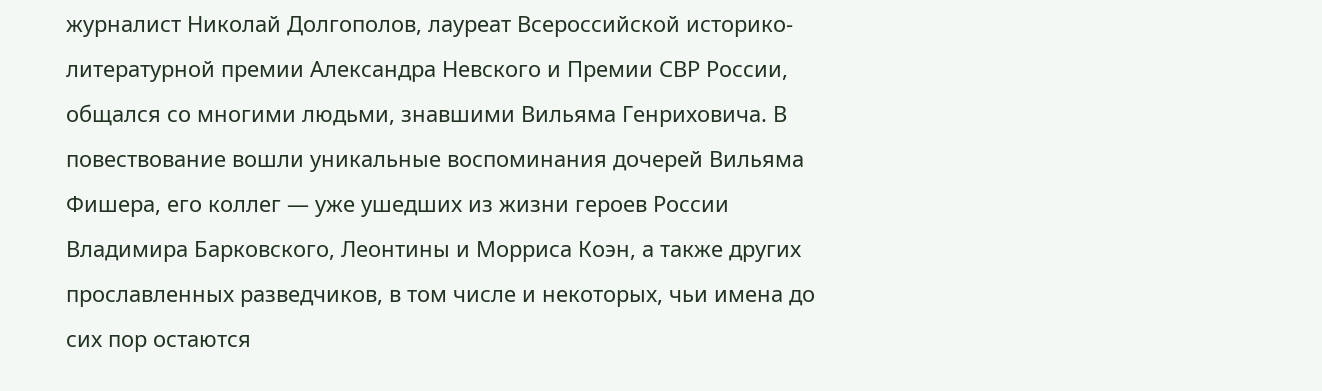журналист Николай Долгополов, лауреат Всероссийской историко-литературной премии Александра Невского и Премии СВР России, общался со многими людьми, знавшими Вильяма Генриховича. В повествование вошли уникальные воспоминания дочерей Вильяма Фишера, его коллег — уже ушедших из жизни героев России Владимира Барковского, Леонтины и Морриса Коэн, а также других прославленных разведчиков, в том числе и некоторых, чьи имена до сих пор остаются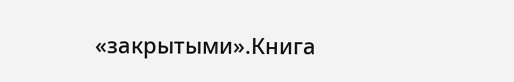«закрытыми».Книга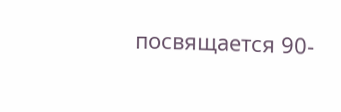посвящается 90-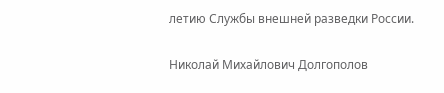летию Службы внешней разведки России.

Николай Михайлович Долгополов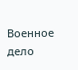Военное дело